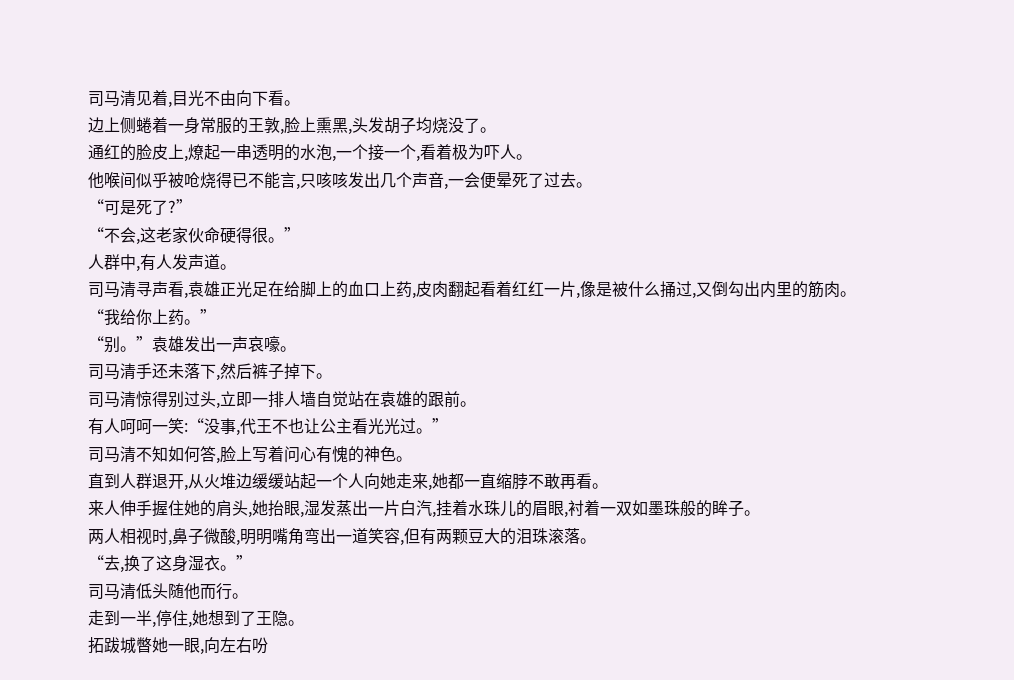司马清见着,目光不由向下看。
边上侧蜷着一身常服的王敦,脸上熏黑,头发胡子均烧没了。
通红的脸皮上,燎起一串透明的水泡,一个接一个,看着极为吓人。
他喉间似乎被呛烧得已不能言,只咳咳发出几个声音,一会便晕死了过去。
“可是死了?”
“不会,这老家伙命硬得很。”
人群中,有人发声道。
司马清寻声看,袁雄正光足在给脚上的血口上药,皮肉翻起看着红红一片,像是被什么捅过,又倒勾出内里的筋肉。
“我给你上药。”
“别。”袁雄发出一声哀嚎。
司马清手还未落下,然后裤子掉下。
司马清惊得别过头,立即一排人墙自觉站在袁雄的跟前。
有人呵呵一笑:“没事,代王不也让公主看光光过。”
司马清不知如何答,脸上写着问心有愧的神色。
直到人群退开,从火堆边缓缓站起一个人向她走来,她都一直缩脖不敢再看。
来人伸手握住她的肩头,她抬眼,湿发蒸出一片白汽,挂着水珠儿的眉眼,衬着一双如墨珠般的眸子。
两人相视时,鼻子微酸,明明嘴角弯出一道笑容,但有两颗豆大的泪珠滚落。
“去,换了这身湿衣。”
司马清低头随他而行。
走到一半,停住,她想到了王隐。
拓跋城暼她一眼,向左右吩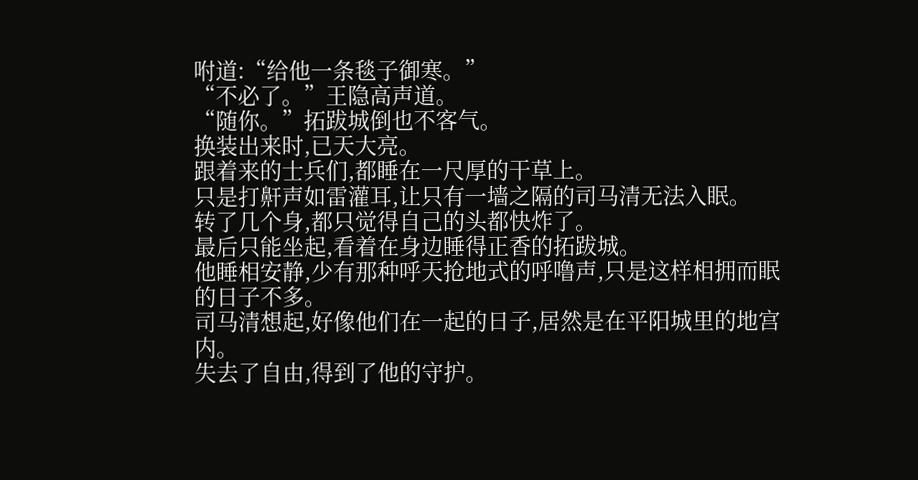咐道:“给他一条毯子御寒。”
“不必了。”王隐高声道。
“随你。”拓跋城倒也不客气。
换装出来时,已天大亮。
跟着来的士兵们,都睡在一尺厚的干草上。
只是打鼾声如雷灌耳,让只有一墙之隔的司马清无法入眠。
转了几个身,都只觉得自己的头都快炸了。
最后只能坐起,看着在身边睡得正香的拓跋城。
他睡相安静,少有那种呼天抢地式的呼噜声,只是这样相拥而眠的日子不多。
司马清想起,好像他们在一起的日子,居然是在平阳城里的地宫内。
失去了自由,得到了他的守护。